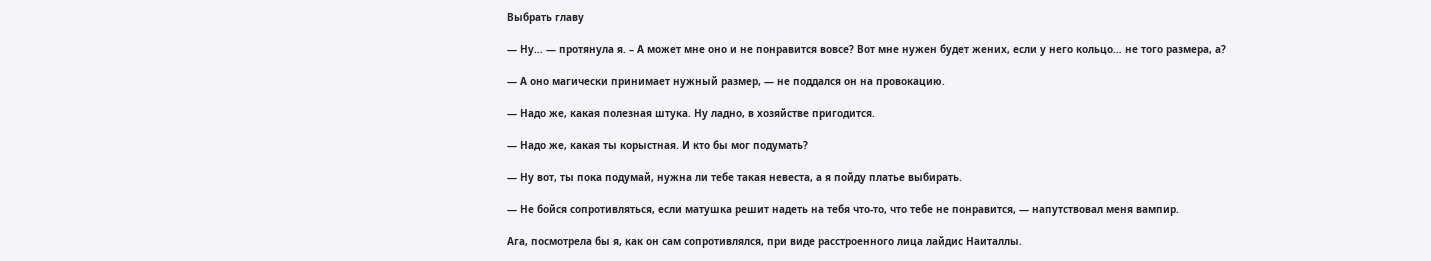Выбрать главу

— Ну… — протянула я. – А может мне оно и не понравится вовсе? Вот мне нужен будет жених, если у него кольцо… не того размера, а?

— А оно магически принимает нужный размер, — не поддался он на провокацию.

— Надо же, какая полезная штука. Ну ладно, в хозяйстве пригодится.

— Надо же, какая ты корыстная. И кто бы мог подумать?

— Ну вот, ты пока подумай, нужна ли тебе такая невеста, а я пойду платье выбирать.

— Не бойся сопротивляться, если матушка решит надеть на тебя что-то, что тебе не понравится, — напутствовал меня вампир.

Ага, посмотрела бы я, как он сам сопротивлялся, при виде расстроенного лица лайдис Наиталлы.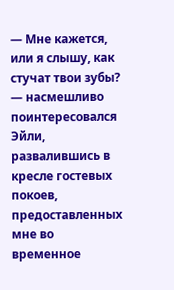— Мне кажется, или я слышу, как стучат твои зубы? — насмешливо поинтересовался Эйли, развалившись в кресле гостевых покоев, предоставленных мне во временное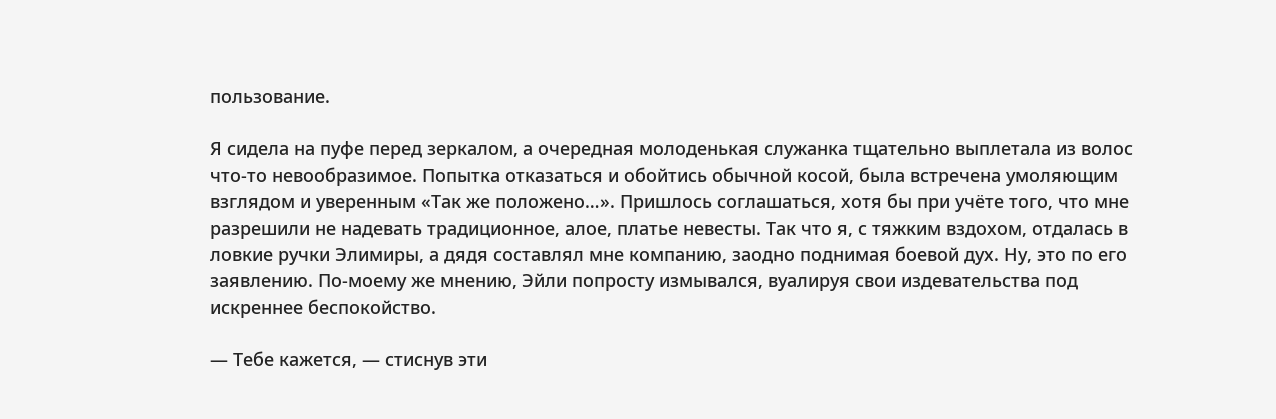пользование.

Я сидела на пуфе перед зеркалом, а очередная молоденькая служанка тщательно выплетала из волос что-то невообразимое. Попытка отказаться и обойтись обычной косой, была встречена умоляющим взглядом и уверенным «Так же положено…». Пришлось соглашаться, хотя бы при учёте того, что мне разрешили не надевать традиционное, алое, платье невесты. Так что я, с тяжким вздохом, отдалась в ловкие ручки Элимиры, а дядя составлял мне компанию, заодно поднимая боевой дух. Ну, это по его заявлению. По-моему же мнению, Эйли попросту измывался, вуалируя свои издевательства под искреннее беспокойство.

— Тебе кажется, — стиснув эти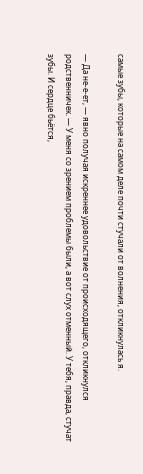самые зубы, которые на самом деле почти стучали от волнения, откликнулась я.

— Да не-е-ет, — явно получая искреннее удовольствие от происходящего, откликнулся родственничек. — У меня со зрением проблемы были, а вот слух отменный. У тебя, правда, стучат зубы. И сердце бьётся,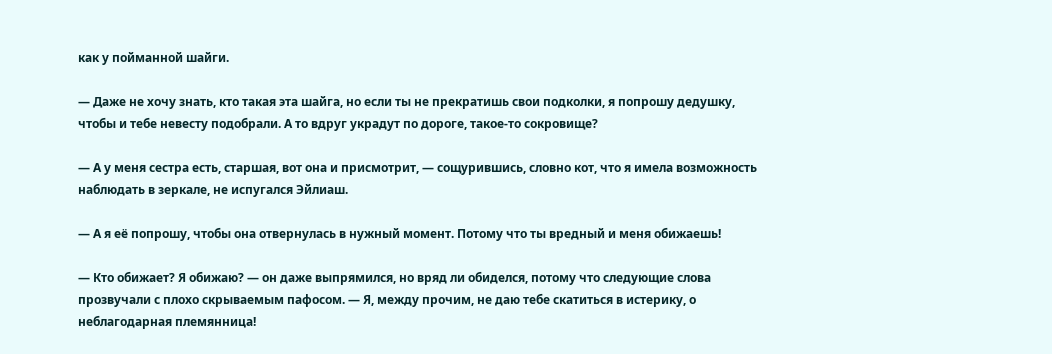как у пойманной шайги.

— Даже не хочу знать, кто такая эта шайга, но если ты не прекратишь свои подколки, я попрошу дедушку, чтобы и тебе невесту подобрали. А то вдруг украдут по дороге, такое-то сокровище?

— А у меня сестра есть, старшая, вот она и присмотрит, — сощурившись, словно кот, что я имела возможность наблюдать в зеркале, не испугался Эйлиаш.

— А я её попрошу, чтобы она отвернулась в нужный момент. Потому что ты вредный и меня обижаешь!

— Кто обижает? Я обижаю? — он даже выпрямился, но вряд ли обиделся, потому что следующие слова прозвучали с плохо скрываемым пафосом. — Я, между прочим, не даю тебе скатиться в истерику, о неблагодарная племянница!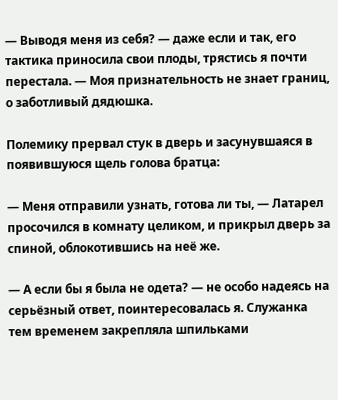— Выводя меня из себя? — даже если и так, его тактика приносила свои плоды, трястись я почти перестала. — Моя признательность не знает границ, о заботливый дядюшка.

Полемику прервал стук в дверь и засунувшаяся в появившуюся щель голова братца:

— Меня отправили узнать, готова ли ты, — Латарел просочился в комнату целиком, и прикрыл дверь за спиной, облокотившись на неё же.

— А если бы я была не одета? — не особо надеясь на серьёзный ответ, поинтересовалась я. Служанка тем временем закрепляла шпильками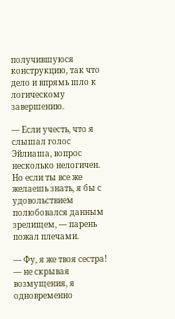получившуюся конструкцию, так что дело и впрямь шло к логическому завершению.

— Если учесть, что я слышал голос Эйлиаша, вопрос несколько нелогичен. Но если ты все же желаешь знать, я бы с удовольствием полюбовался данным зрелищем, — парень пожал плечами.

— Фу, я же твоя сестра! — не скрывая возмущения, я одновременно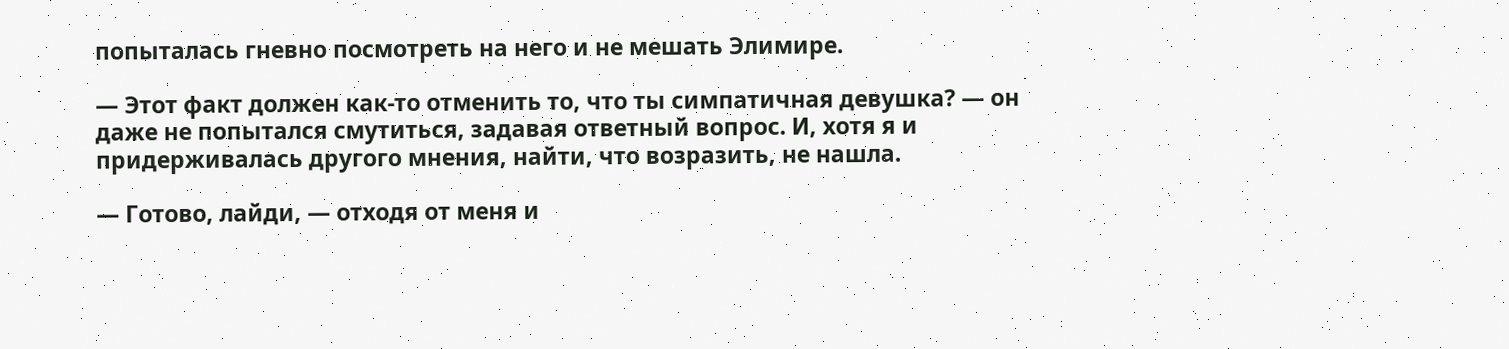попыталась гневно посмотреть на него и не мешать Элимире.

— Этот факт должен как-то отменить то, что ты симпатичная девушка? — он даже не попытался смутиться, задавая ответный вопрос. И, хотя я и придерживалась другого мнения, найти, что возразить, не нашла.

— Готово, лайди, — отходя от меня и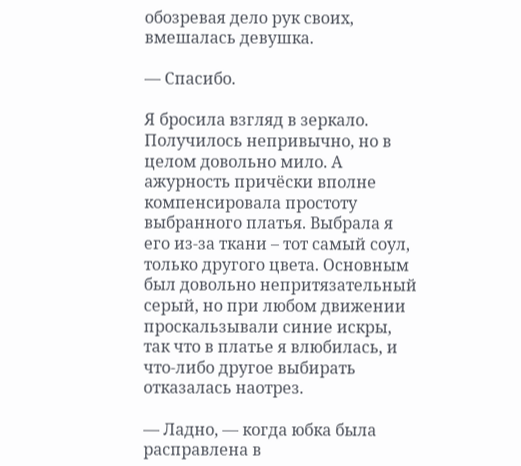обозревая дело рук своих, вмешалась девушка.

— Спасибо.

Я бросила взгляд в зеркало. Получилось непривычно, но в целом довольно мило. А ажурность причёски вполне компенсировала простоту выбранного платья. Выбрала я его из-за ткани – тот самый соул, только другого цвета. Основным был довольно непритязательный серый, но при любом движении проскальзывали синие искры, так что в платье я влюбилась, и что-либо другое выбирать отказалась наотрез.

— Ладно, — когда юбка была расправлена в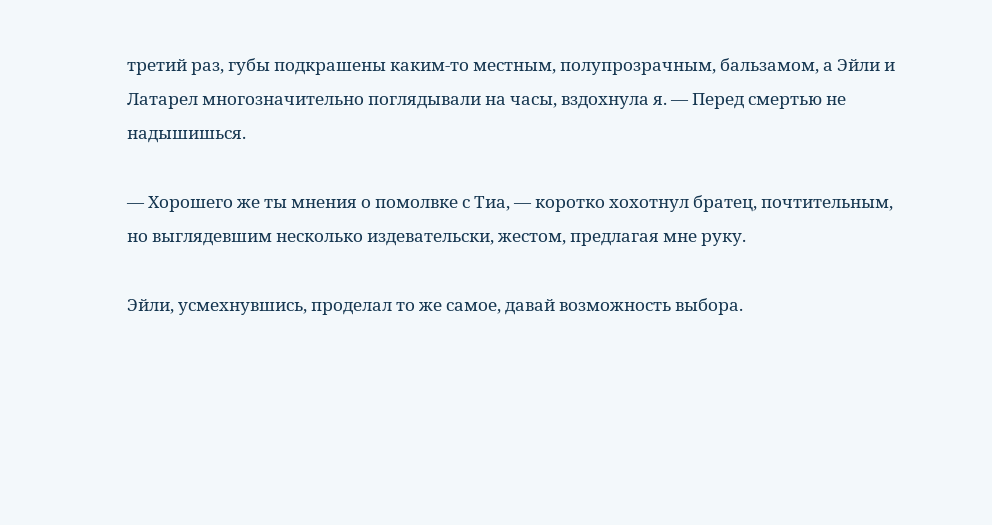третий раз, губы подкрашены каким-то местным, полупрозрачным, бальзамом, а Эйли и Латарел многозначительно поглядывали на часы, вздохнула я. — Перед смертью не надышишься.

— Хорошего же ты мнения о помолвке с Тиа, — коротко хохотнул братец, почтительным, но выглядевшим несколько издевательски, жестом, предлагая мне руку.

Эйли, усмехнувшись, проделал то же самое, давай возможность выбора.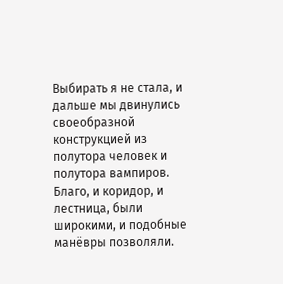Выбирать я не стала, и дальше мы двинулись своеобразной конструкцией из полутора человек и полутора вампиров. Благо, и коридор, и лестница, были широкими, и подобные манёвры позволяли.